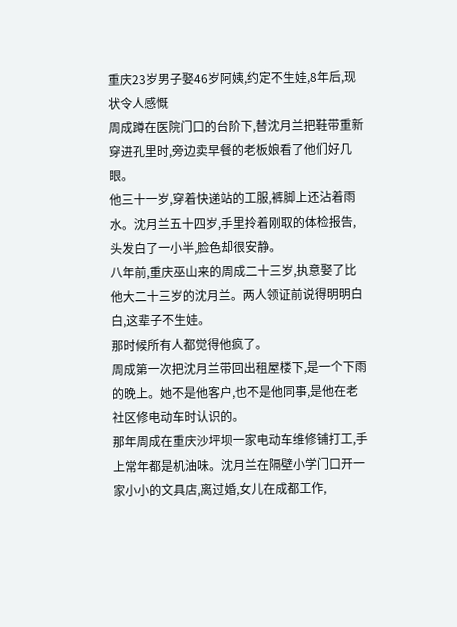重庆23岁男子娶46岁阿姨,约定不生娃,8年后,现状令人感慨
周成蹲在医院门口的台阶下,替沈月兰把鞋带重新穿进孔里时,旁边卖早餐的老板娘看了他们好几眼。
他三十一岁,穿着快递站的工服,裤脚上还沾着雨水。沈月兰五十四岁,手里拎着刚取的体检报告,头发白了一小半,脸色却很安静。
八年前,重庆巫山来的周成二十三岁,执意娶了比他大二十三岁的沈月兰。两人领证前说得明明白白,这辈子不生娃。
那时候所有人都觉得他疯了。
周成第一次把沈月兰带回出租屋楼下,是一个下雨的晚上。她不是他客户,也不是他同事,是他在老社区修电动车时认识的。
那年周成在重庆沙坪坝一家电动车维修铺打工,手上常年都是机油味。沈月兰在隔壁小学门口开一家小小的文具店,离过婚,女儿在成都工作,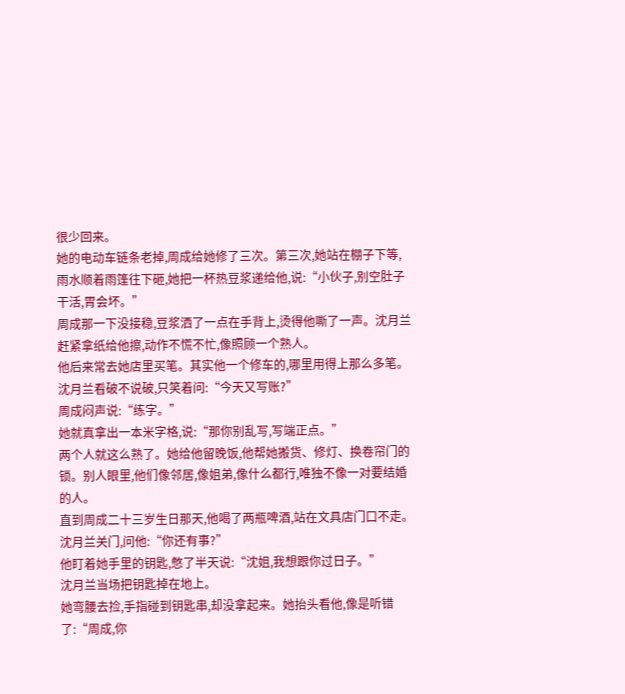很少回来。
她的电动车链条老掉,周成给她修了三次。第三次,她站在棚子下等,雨水顺着雨篷往下砸,她把一杯热豆浆递给他,说:“小伙子,别空肚子干活,胃会坏。”
周成那一下没接稳,豆浆洒了一点在手背上,烫得他嘶了一声。沈月兰赶紧拿纸给他擦,动作不慌不忙,像照顾一个熟人。
他后来常去她店里买笔。其实他一个修车的,哪里用得上那么多笔。沈月兰看破不说破,只笑着问:“今天又写账?”
周成闷声说:“练字。”
她就真拿出一本米字格,说:“那你别乱写,写端正点。”
两个人就这么熟了。她给他留晚饭,他帮她搬货、修灯、换卷帘门的锁。别人眼里,他们像邻居,像姐弟,像什么都行,唯独不像一对要结婚的人。
直到周成二十三岁生日那天,他喝了两瓶啤酒,站在文具店门口不走。
沈月兰关门,问他:“你还有事?”
他盯着她手里的钥匙,憋了半天说:“沈姐,我想跟你过日子。”
沈月兰当场把钥匙掉在地上。
她弯腰去捡,手指碰到钥匙串,却没拿起来。她抬头看他,像是听错了:“周成,你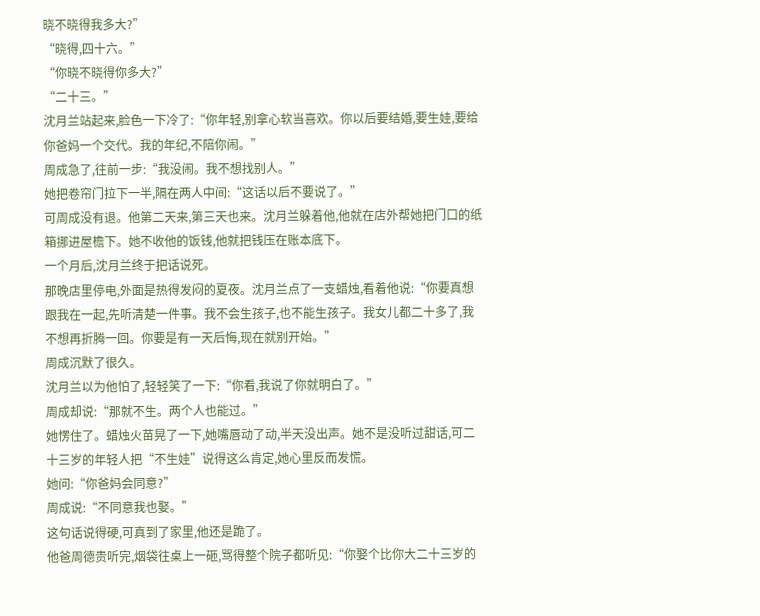晓不晓得我多大?”
“晓得,四十六。”
“你晓不晓得你多大?”
“二十三。”
沈月兰站起来,脸色一下冷了:“你年轻,别拿心软当喜欢。你以后要结婚,要生娃,要给你爸妈一个交代。我的年纪,不陪你闹。”
周成急了,往前一步:“我没闹。我不想找别人。”
她把卷帘门拉下一半,隔在两人中间:“这话以后不要说了。”
可周成没有退。他第二天来,第三天也来。沈月兰躲着他,他就在店外帮她把门口的纸箱挪进屋檐下。她不收他的饭钱,他就把钱压在账本底下。
一个月后,沈月兰终于把话说死。
那晚店里停电,外面是热得发闷的夏夜。沈月兰点了一支蜡烛,看着他说:“你要真想跟我在一起,先听清楚一件事。我不会生孩子,也不能生孩子。我女儿都二十多了,我不想再折腾一回。你要是有一天后悔,现在就别开始。”
周成沉默了很久。
沈月兰以为他怕了,轻轻笑了一下:“你看,我说了你就明白了。”
周成却说:“那就不生。两个人也能过。”
她愣住了。蜡烛火苗晃了一下,她嘴唇动了动,半天没出声。她不是没听过甜话,可二十三岁的年轻人把“不生娃”说得这么肯定,她心里反而发慌。
她问:“你爸妈会同意?”
周成说:“不同意我也娶。”
这句话说得硬,可真到了家里,他还是跪了。
他爸周德贵听完,烟袋往桌上一砸,骂得整个院子都听见:“你娶个比你大二十三岁的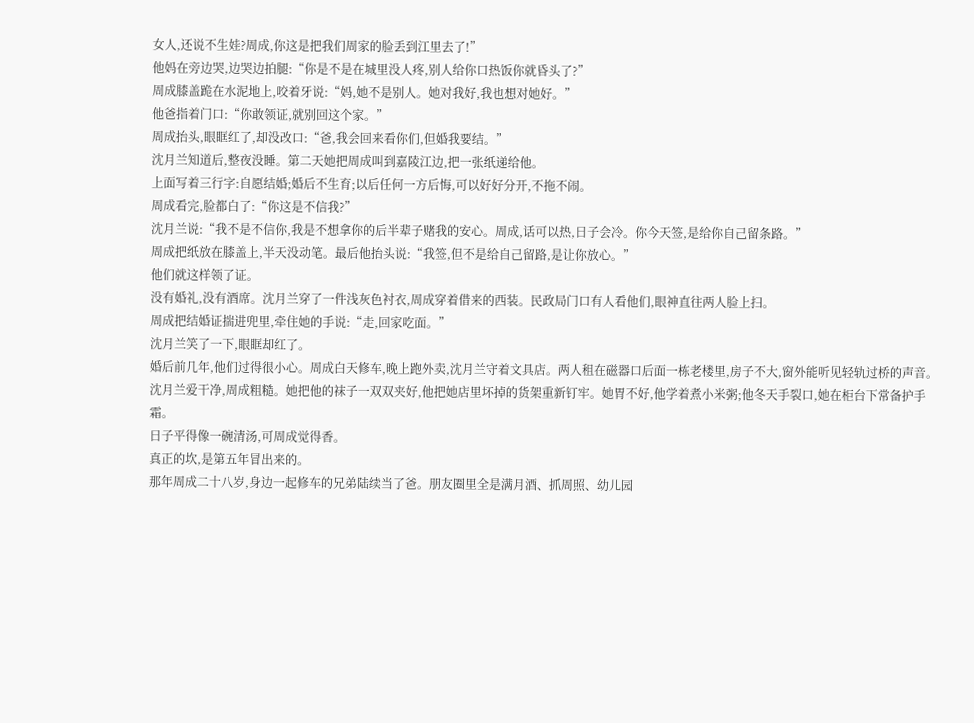女人,还说不生娃?周成,你这是把我们周家的脸丢到江里去了!”
他妈在旁边哭,边哭边拍腿:“你是不是在城里没人疼,别人给你口热饭你就昏头了?”
周成膝盖跪在水泥地上,咬着牙说:“妈,她不是别人。她对我好,我也想对她好。”
他爸指着门口:“你敢领证,就别回这个家。”
周成抬头,眼眶红了,却没改口:“爸,我会回来看你们,但婚我要结。”
沈月兰知道后,整夜没睡。第二天她把周成叫到嘉陵江边,把一张纸递给他。
上面写着三行字:自愿结婚;婚后不生育;以后任何一方后悔,可以好好分开,不拖不闹。
周成看完,脸都白了:“你这是不信我?”
沈月兰说:“我不是不信你,我是不想拿你的后半辈子赌我的安心。周成,话可以热,日子会冷。你今天签,是给你自己留条路。”
周成把纸放在膝盖上,半天没动笔。最后他抬头说:“我签,但不是给自己留路,是让你放心。”
他们就这样领了证。
没有婚礼,没有酒席。沈月兰穿了一件浅灰色衬衣,周成穿着借来的西装。民政局门口有人看他们,眼神直往两人脸上扫。
周成把结婚证揣进兜里,牵住她的手说:“走,回家吃面。”
沈月兰笑了一下,眼眶却红了。
婚后前几年,他们过得很小心。周成白天修车,晚上跑外卖,沈月兰守着文具店。两人租在磁器口后面一栋老楼里,房子不大,窗外能听见轻轨过桥的声音。
沈月兰爱干净,周成粗糙。她把他的袜子一双双夹好,他把她店里坏掉的货架重新钉牢。她胃不好,他学着煮小米粥;他冬天手裂口,她在柜台下常备护手霜。
日子平得像一碗清汤,可周成觉得香。
真正的坎,是第五年冒出来的。
那年周成二十八岁,身边一起修车的兄弟陆续当了爸。朋友圈里全是满月酒、抓周照、幼儿园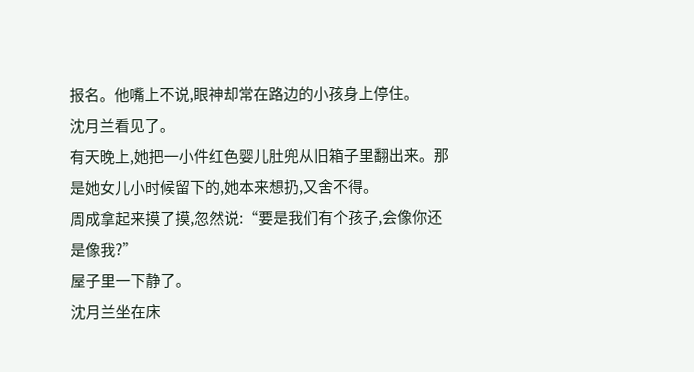报名。他嘴上不说,眼神却常在路边的小孩身上停住。
沈月兰看见了。
有天晚上,她把一小件红色婴儿肚兜从旧箱子里翻出来。那是她女儿小时候留下的,她本来想扔,又舍不得。
周成拿起来摸了摸,忽然说:“要是我们有个孩子,会像你还是像我?”
屋子里一下静了。
沈月兰坐在床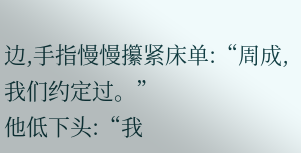边,手指慢慢攥紧床单:“周成,我们约定过。”
他低下头:“我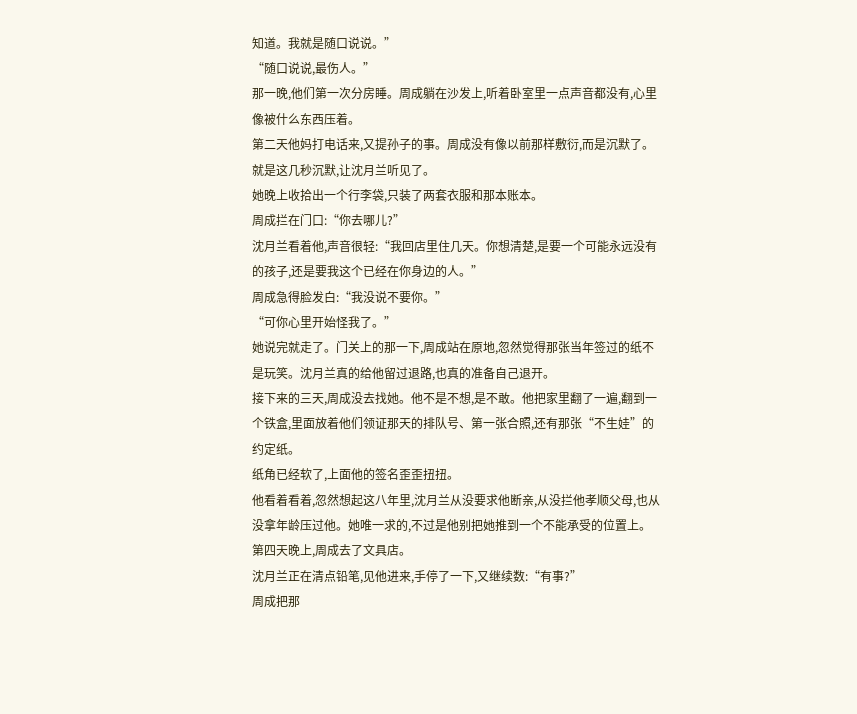知道。我就是随口说说。”
“随口说说,最伤人。”
那一晚,他们第一次分房睡。周成躺在沙发上,听着卧室里一点声音都没有,心里像被什么东西压着。
第二天他妈打电话来,又提孙子的事。周成没有像以前那样敷衍,而是沉默了。就是这几秒沉默,让沈月兰听见了。
她晚上收拾出一个行李袋,只装了两套衣服和那本账本。
周成拦在门口:“你去哪儿?”
沈月兰看着他,声音很轻:“我回店里住几天。你想清楚,是要一个可能永远没有的孩子,还是要我这个已经在你身边的人。”
周成急得脸发白:“我没说不要你。”
“可你心里开始怪我了。”
她说完就走了。门关上的那一下,周成站在原地,忽然觉得那张当年签过的纸不是玩笑。沈月兰真的给他留过退路,也真的准备自己退开。
接下来的三天,周成没去找她。他不是不想,是不敢。他把家里翻了一遍,翻到一个铁盒,里面放着他们领证那天的排队号、第一张合照,还有那张“不生娃”的约定纸。
纸角已经软了,上面他的签名歪歪扭扭。
他看着看着,忽然想起这八年里,沈月兰从没要求他断亲,从没拦他孝顺父母,也从没拿年龄压过他。她唯一求的,不过是他别把她推到一个不能承受的位置上。
第四天晚上,周成去了文具店。
沈月兰正在清点铅笔,见他进来,手停了一下,又继续数:“有事?”
周成把那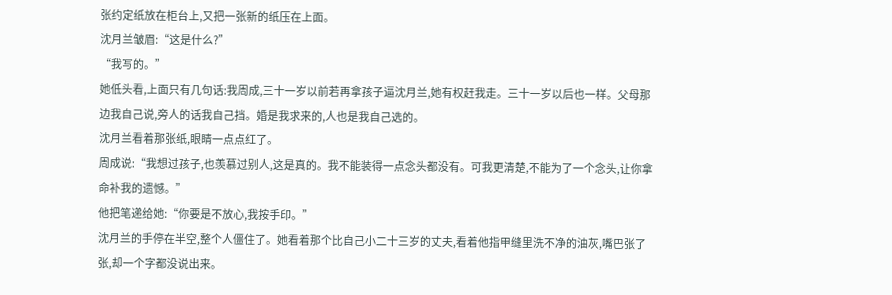张约定纸放在柜台上,又把一张新的纸压在上面。
沈月兰皱眉:“这是什么?”
“我写的。”
她低头看,上面只有几句话:我周成,三十一岁以前若再拿孩子逼沈月兰,她有权赶我走。三十一岁以后也一样。父母那边我自己说,旁人的话我自己挡。婚是我求来的,人也是我自己选的。
沈月兰看着那张纸,眼睛一点点红了。
周成说:“我想过孩子,也羡慕过别人,这是真的。我不能装得一点念头都没有。可我更清楚,不能为了一个念头,让你拿命补我的遗憾。”
他把笔递给她:“你要是不放心,我按手印。”
沈月兰的手停在半空,整个人僵住了。她看着那个比自己小二十三岁的丈夫,看着他指甲缝里洗不净的油灰,嘴巴张了张,却一个字都没说出来。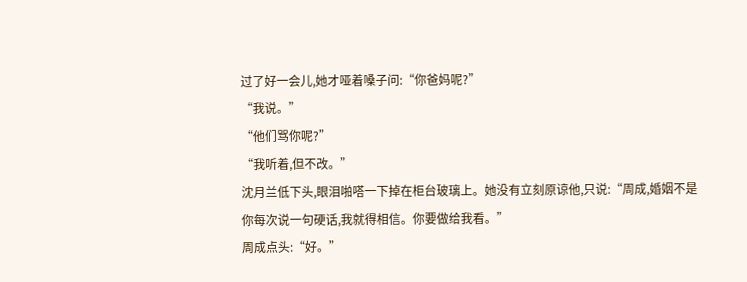过了好一会儿,她才哑着嗓子问:“你爸妈呢?”
“我说。”
“他们骂你呢?”
“我听着,但不改。”
沈月兰低下头,眼泪啪嗒一下掉在柜台玻璃上。她没有立刻原谅他,只说:“周成,婚姻不是你每次说一句硬话,我就得相信。你要做给我看。”
周成点头:“好。”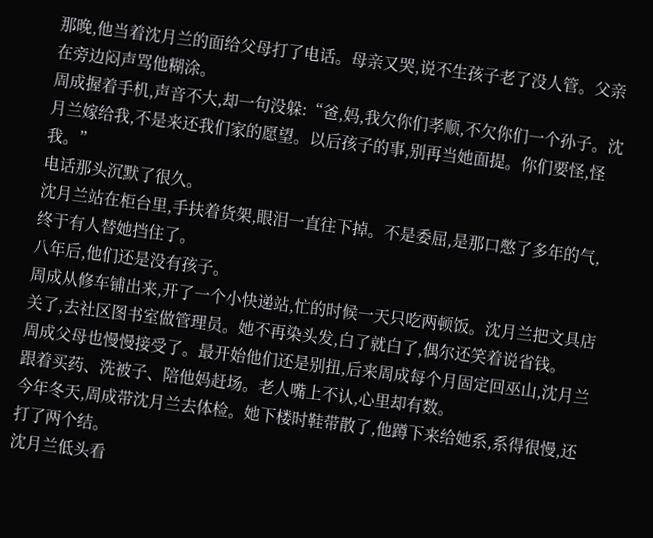那晚,他当着沈月兰的面给父母打了电话。母亲又哭,说不生孩子老了没人管。父亲在旁边闷声骂他糊涂。
周成握着手机,声音不大,却一句没躲:“爸,妈,我欠你们孝顺,不欠你们一个孙子。沈月兰嫁给我,不是来还我们家的愿望。以后孩子的事,别再当她面提。你们要怪,怪我。”
电话那头沉默了很久。
沈月兰站在柜台里,手扶着货架,眼泪一直往下掉。不是委屈,是那口憋了多年的气,终于有人替她挡住了。
八年后,他们还是没有孩子。
周成从修车铺出来,开了一个小快递站,忙的时候一天只吃两顿饭。沈月兰把文具店关了,去社区图书室做管理员。她不再染头发,白了就白了,偶尔还笑着说省钱。
周成父母也慢慢接受了。最开始他们还是别扭,后来周成每个月固定回巫山,沈月兰跟着买药、洗被子、陪他妈赶场。老人嘴上不认,心里却有数。
今年冬天,周成带沈月兰去体检。她下楼时鞋带散了,他蹲下来给她系,系得很慢,还打了两个结。
沈月兰低头看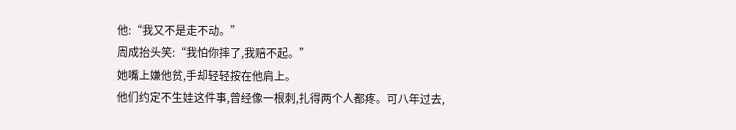他:“我又不是走不动。”
周成抬头笑:“我怕你摔了,我赔不起。”
她嘴上嫌他贫,手却轻轻按在他肩上。
他们约定不生娃这件事,曾经像一根刺,扎得两个人都疼。可八年过去,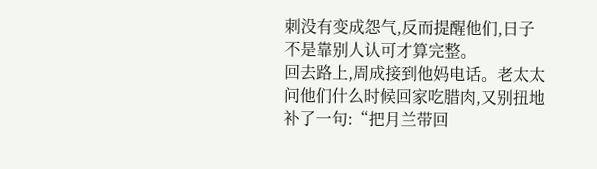刺没有变成怨气,反而提醒他们,日子不是靠别人认可才算完整。
回去路上,周成接到他妈电话。老太太问他们什么时候回家吃腊肉,又别扭地补了一句:“把月兰带回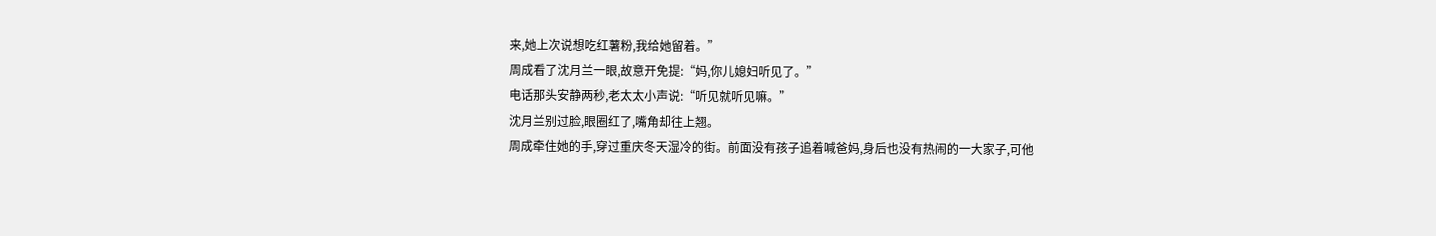来,她上次说想吃红薯粉,我给她留着。”
周成看了沈月兰一眼,故意开免提:“妈,你儿媳妇听见了。”
电话那头安静两秒,老太太小声说:“听见就听见嘛。”
沈月兰别过脸,眼圈红了,嘴角却往上翘。
周成牵住她的手,穿过重庆冬天湿冷的街。前面没有孩子追着喊爸妈,身后也没有热闹的一大家子,可他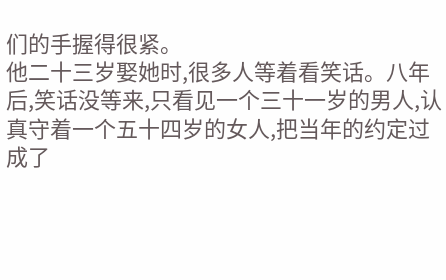们的手握得很紧。
他二十三岁娶她时,很多人等着看笑话。八年后,笑话没等来,只看见一个三十一岁的男人,认真守着一个五十四岁的女人,把当年的约定过成了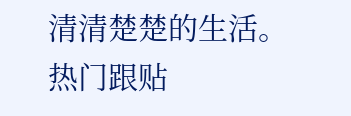清清楚楚的生活。
热门跟贴